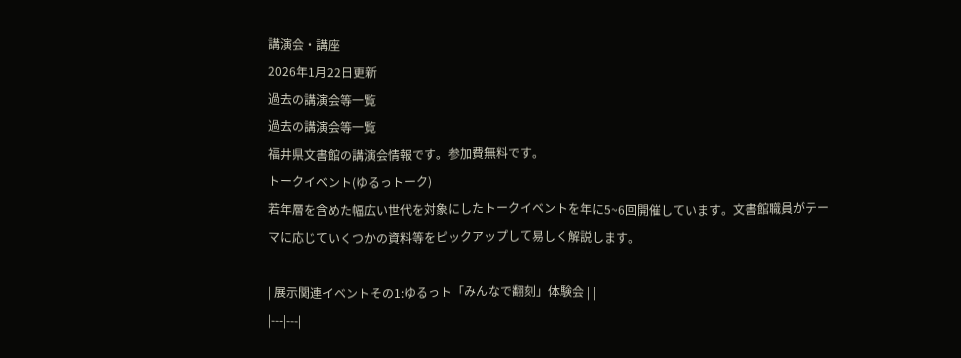講演会・講座
2026年1月22日更新
過去の講演会等一覧
過去の講演会等一覧
福井県文書館の講演会情報です。参加費無料です。
トークイベント(ゆるっトーク)
若年層を含めた幅広い世代を対象にしたトークイベントを年に5~6回開催しています。文書館職員がテーマに応じていくつかの資料等をピックアップして易しく解説します。

| 展示関連イベントその1:ゆるっト「みんなで翻刻」体験会 | |
|---|---|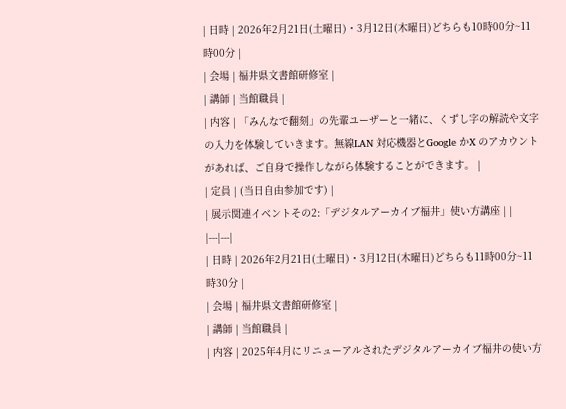| 日時 | 2026年2月21日(土曜日)・3月12日(木曜日)どちらも10時00分~11時00分 |
| 会場 | 福井県文書館研修室 |
| 講師 | 当館職員 |
| 内容 | 「みんなで翻刻」の先輩ユーザーと一緒に、くずし字の解読や文字の入力を体験していきます。無線LAN 対応機器とGoogle かX のアカウントがあれば、ご自身で操作しながら体験することができます。 |
| 定員 | (当日自由参加です) |
| 展示関連イベントその2:「デジタルアーカイブ福井」使い方講座 | |
|---|---|
| 日時 | 2026年2月21日(土曜日)・3月12日(木曜日)どちらも11時00分~11時30分 |
| 会場 | 福井県文書館研修室 |
| 講師 | 当館職員 |
| 内容 | 2025年4月にリニューアルされたデジタルアーカイブ福井の使い方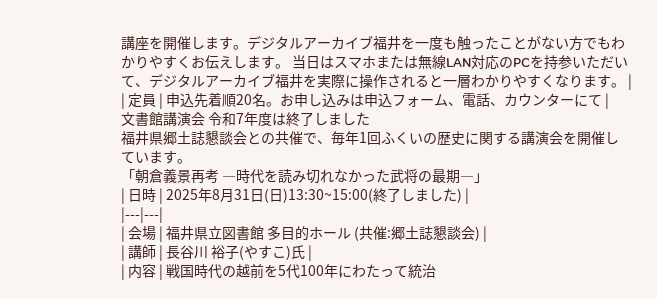講座を開催します。デジタルアーカイブ福井を一度も触ったことがない方でもわかりやすくお伝えします。 当日はスマホまたは無線LAN対応のPCを持参いただいて、デジタルアーカイブ福井を実際に操作されると一層わかりやすくなります。 |
| 定員 | 申込先着順20名。お申し込みは申込フォーム、電話、カウンターにて |
文書館講演会 令和7年度は終了しました
福井県郷土誌懇談会との共催で、毎年1回ふくいの歴史に関する講演会を開催しています。
「朝倉義景再考 ―時代を読み切れなかった武将の最期―」
| 日時 | 2025年8月31日(日)13:30~15:00(終了しました) |
|---|---|
| 会場 | 福井県立図書館 多目的ホール (共催:郷土誌懇談会) |
| 講師 | 長谷川 裕子(やすこ)氏 |
| 内容 | 戦国時代の越前を5代100年にわたって統治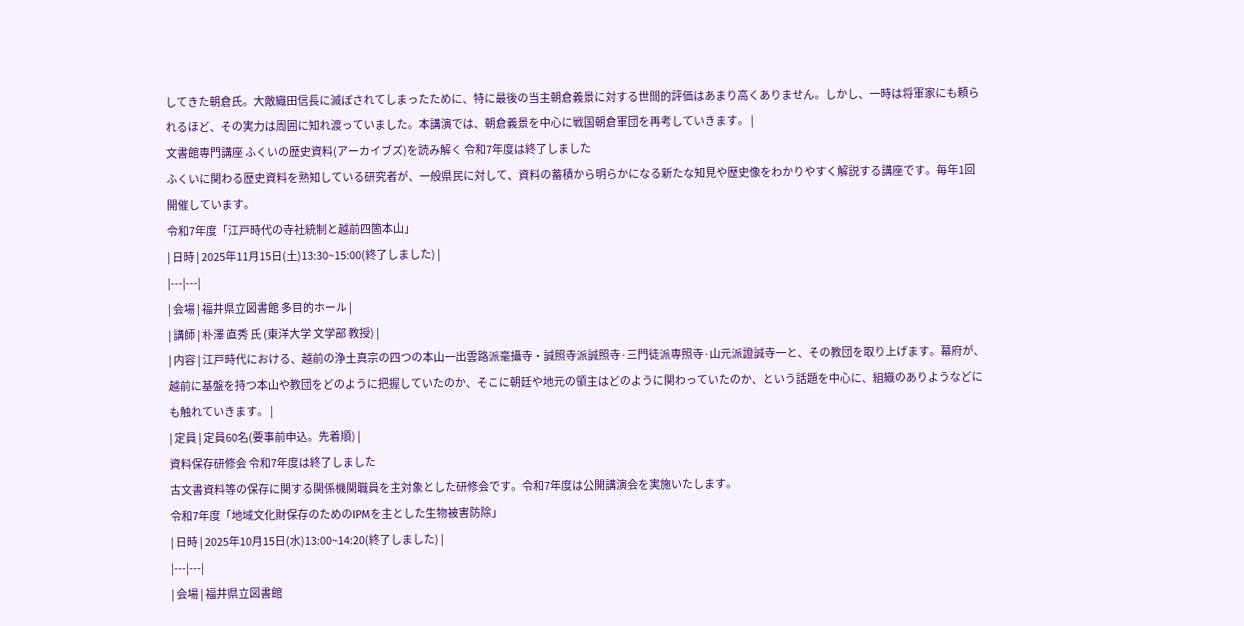してきた朝倉氏。大敵織田信長に滅ぼされてしまったために、特に最後の当主朝倉義景に対する世間的評価はあまり高くありません。しかし、一時は将軍家にも頼られるほど、その実力は周囲に知れ渡っていました。本講演では、朝倉義景を中心に戦国朝倉軍団を再考していきます。 |
文書館専門講座 ふくいの歴史資料(アーカイブズ)を読み解く 令和7年度は終了しました
ふくいに関わる歴史資料を熟知している研究者が、一般県民に対して、資料の蓄積から明らかになる新たな知見や歴史像をわかりやすく解説する講座です。毎年1回開催しています。
令和7年度「江戸時代の寺社統制と越前四箇本山」
| 日時 | 2025年11月15日(土)13:30~15:00(終了しました) |
|---|---|
| 会場 | 福井県立図書館 多目的ホール |
| 講師 | 朴澤 直秀 氏 (東洋大学 文学部 教授) |
| 内容 | 江戸時代における、越前の浄土真宗の四つの本山一出雲路派毫攝寺・誠照寺派誠照寺·三門徒派専照寺·山元派證誠寺一と、その教団を取り上げます。幕府が、越前に基盤を持つ本山や教団をどのように把握していたのか、そこに朝廷や地元の領主はどのように関わっていたのか、という話題を中心に、組織のありようなどにも触れていきます。 |
| 定員 | 定員60名(要事前申込。先着順) |
資料保存研修会 令和7年度は終了しました
古文書資料等の保存に関する関係機関職員を主対象とした研修会です。令和7年度は公開講演会を実施いたします。
令和7年度「地域文化財保存のためのIPMを主とした生物被害防除」
| 日時 | 2025年10月15日(水)13:00~14:20(終了しました) |
|---|---|
| 会場 | 福井県立図書館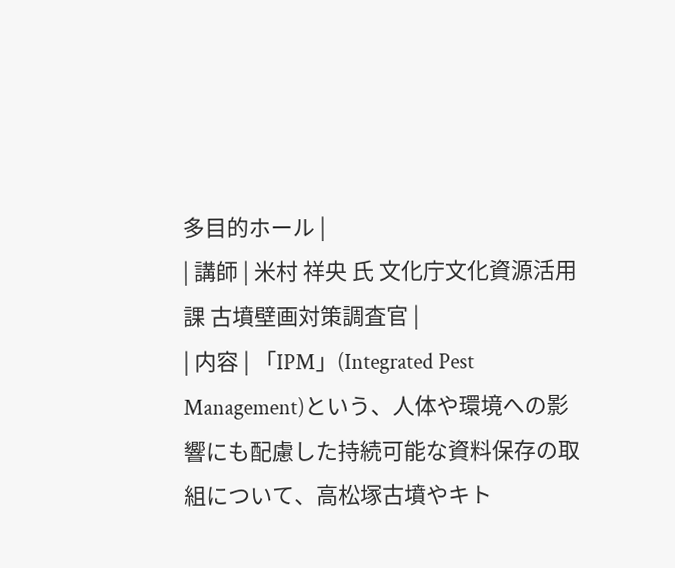多目的ホール |
| 講師 | 米村 祥央 氏 文化庁文化資源活用課 古墳壁画対策調査官 |
| 内容 | 「IPM」(Integrated Pest Management)という、人体や環境への影響にも配慮した持続可能な資料保存の取組について、高松塚古墳やキト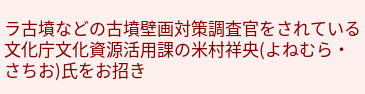ラ古墳などの古墳壁画対策調査官をされている文化庁文化資源活用課の米村祥央(よねむら・さちお)氏をお招き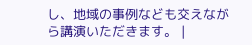し、地域の事例なども交えながら講演いただきます。 |